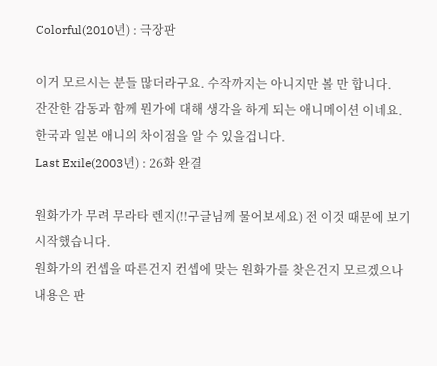Colorful(2010년) : 극장판

이거 모르시는 분들 많더라구요. 수작까지는 아니지만 볼 만 합니다.
잔잔한 감동과 함께 뭔가에 대해 생각을 하게 되는 애니메이션 이네요.
한국과 일본 애니의 차이점을 알 수 있을겁니다.
Last Exile(2003년) : 26화 완결

원화가가 무려 무라타 렌지(!!구글님께 물어보세요) 전 이것 때문에 보기 시작했습니다.
원화가의 컨셉을 따른건지 컨셉에 맞는 원화가를 찾은건지 모르겠으나 내용은 판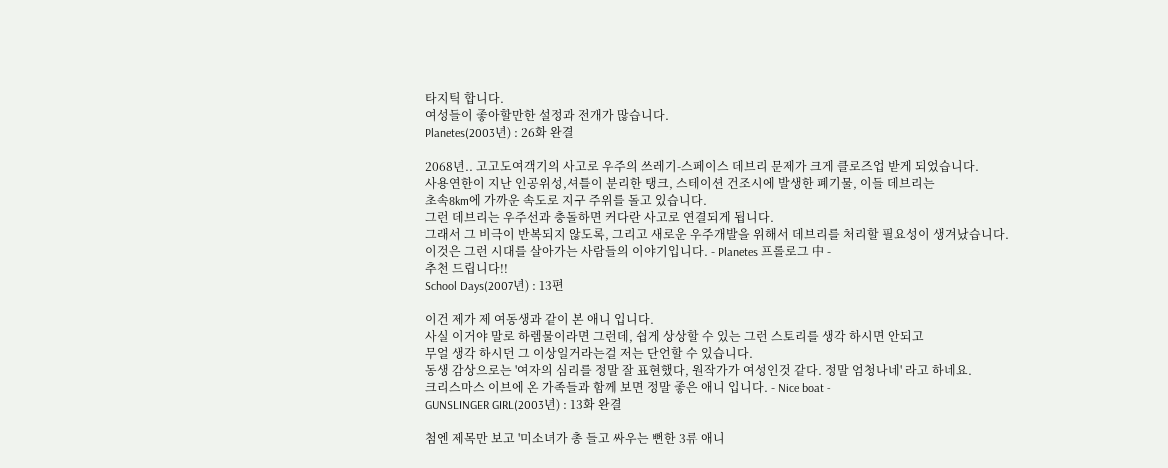타지틱 합니다.
여성들이 좋아할만한 설정과 전개가 많습니다.
Planetes(2003년) : 26화 완결

2068년.. 고고도여객기의 사고로 우주의 쓰레기-스페이스 데브리 문제가 크게 클로즈업 받게 되었습니다.
사용연한이 지난 인공위성,셔틀이 분리한 탱크, 스테이션 건조시에 발생한 폐기물, 이들 데브리는
초속8km에 가까운 속도로 지구 주위를 돌고 있습니다.
그런 데브리는 우주선과 충돌하면 커다란 사고로 연결되게 됩니다.
그래서 그 비극이 반복되지 않도록, 그리고 새로운 우주개발을 위해서 데브리를 처리할 필요성이 생겨났습니다.
이것은 그런 시대를 살아가는 사람들의 이야기입니다. - Planetes 프롤로그 中 -
추천 드립니다!!
School Days(2007년) : 13편

이건 제가 제 여동생과 같이 본 애니 입니다.
사실 이거야 말로 하렘물이라면 그런데, 쉽게 상상할 수 있는 그런 스토리를 생각 하시면 안되고
무얼 생각 하시던 그 이상일거라는걸 저는 단언할 수 있습니다.
동생 감상으로는 '여자의 심리를 정말 잘 표현했다, 원작가가 여성인것 같다. 정말 엄청나네' 라고 하네요.
크리스마스 이브에 온 가족들과 함께 보면 정말 좋은 애니 입니다. - Nice boat -
GUNSLINGER GIRL(2003년) : 13화 완결

첨엔 제목만 보고 '미소녀가 총 들고 싸우는 뻔한 3류 애니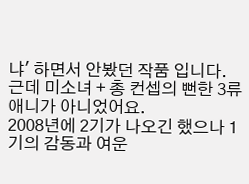냐' 하면서 안봤던 작품 입니다.
근데 미소녀 + 총 컨셉의 뻔한 3류 애니가 아니었어요.
2008년에 2기가 나오긴 했으나 1기의 감동과 여운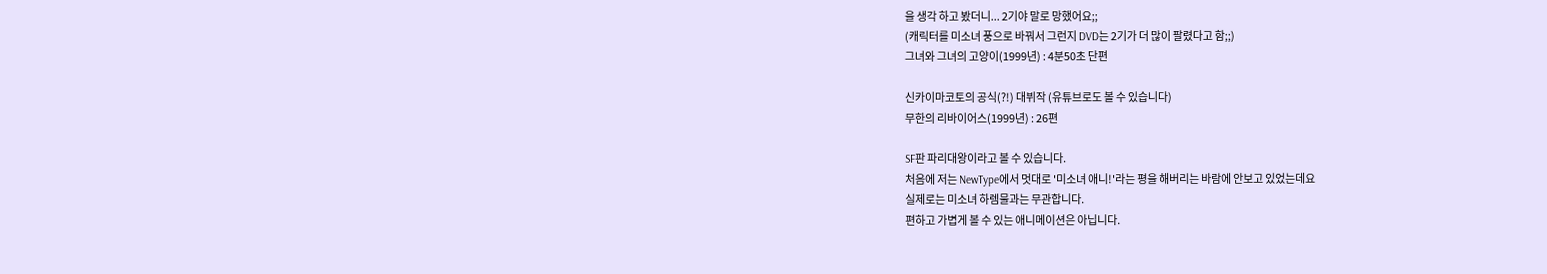을 생각 하고 봤더니... 2기야 말로 망했어요;;
(캐릭터를 미소녀 풍으로 바꿔서 그런지 DVD는 2기가 더 많이 팔렸다고 함;;)
그녀와 그녀의 고양이(1999년) : 4분50초 단편

신카이마코토의 공식(?!) 대뷔작 (유튜브로도 볼 수 있습니다)
무한의 리바이어스(1999년) : 26편

SF판 파리대왕이라고 볼 수 있습니다.
처음에 저는 NewType에서 멋대로 '미소녀 애니!'라는 평을 해버리는 바람에 안보고 있었는데요
실제로는 미소녀 하렘물과는 무관합니다.
편하고 가볍게 볼 수 있는 애니메이션은 아닙니다.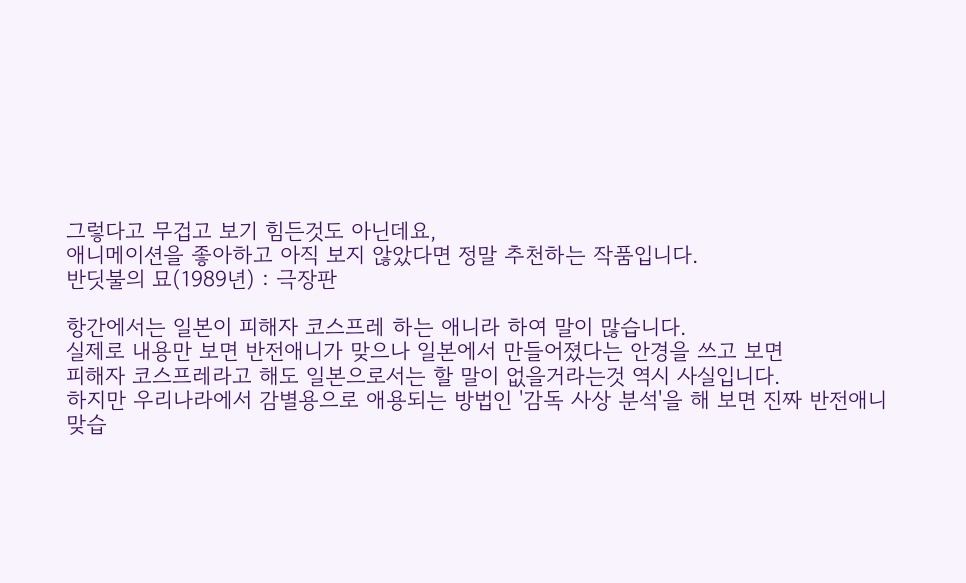그렇다고 무겁고 보기 힘든것도 아닌데요,
애니메이션을 좋아하고 아직 보지 않았다면 정말 추천하는 작품입니다.
반딧불의 묘(1989년) : 극장판

항간에서는 일본이 피해자 코스프레 하는 애니라 하여 말이 많습니다.
실제로 내용만 보면 반전애니가 맞으나 일본에서 만들어졌다는 안경을 쓰고 보면
피해자 코스프레라고 해도 일본으로서는 할 말이 없을거라는것 역시 사실입니다.
하지만 우리나라에서 감별용으로 애용되는 방법인 '감독 사상 분석'을 해 보면 진짜 반전애니 맞습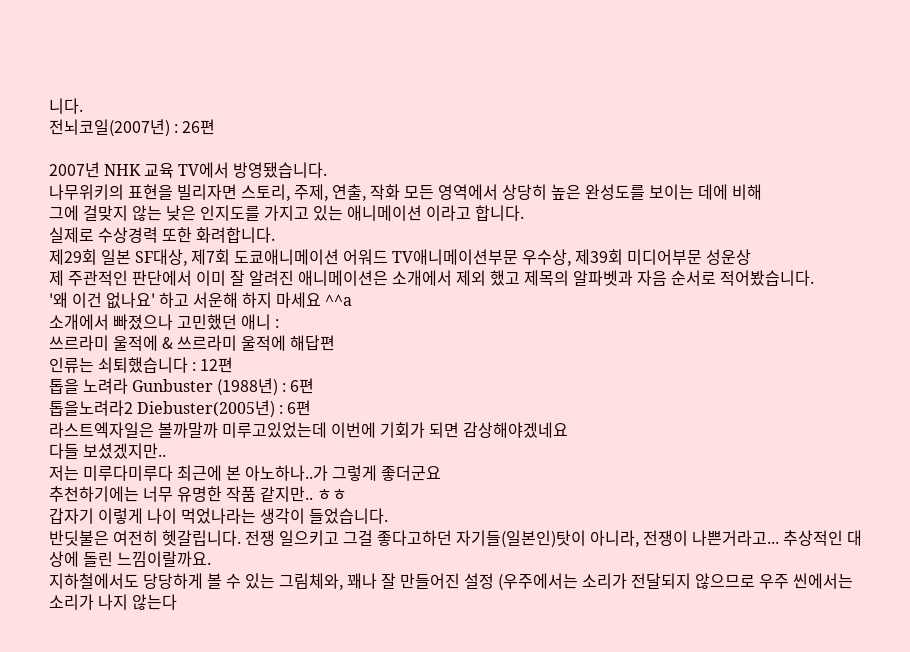니다.
전뇌코일(2007년) : 26편

2007년 NHK 교육 TV에서 방영됐습니다.
나무위키의 표현을 빌리자면 스토리, 주제, 연출, 작화 모든 영역에서 상당히 높은 완성도를 보이는 데에 비해
그에 걸맞지 않는 낮은 인지도를 가지고 있는 애니메이션 이라고 합니다.
실제로 수상경력 또한 화려합니다.
제29회 일본 SF대상, 제7회 도쿄애니메이션 어워드 TV애니메이션부문 우수상, 제39회 미디어부문 성운상
제 주관적인 판단에서 이미 잘 알려진 애니메이션은 소개에서 제외 했고 제목의 알파벳과 자음 순서로 적어봤습니다.
'왜 이건 없나요' 하고 서운해 하지 마세요 ^^a
소개에서 빠졌으나 고민했던 애니 :
쓰르라미 울적에 & 쓰르라미 울적에 해답편
인류는 쇠퇴했습니다 : 12편
톱을 노려라 Gunbuster (1988년) : 6편
톱을노려라2 Diebuster(2005년) : 6편
라스트엑자일은 볼까말까 미루고있었는데 이번에 기회가 되면 감상해야겠네요
다들 보셨겠지만..
저는 미루다미루다 최근에 본 아노하나..가 그렇게 좋더군요
추천하기에는 너무 유명한 작품 같지만.. ㅎㅎ
갑자기 이렇게 나이 먹었나라는 생각이 들었습니다.
반딧불은 여전히 헷갈립니다. 전쟁 일으키고 그걸 좋다고하던 자기들(일본인)탓이 아니라, 전쟁이 나쁜거라고... 추상적인 대상에 돌린 느낌이랄까요.
지하철에서도 당당하게 볼 수 있는 그림체와, 꽤나 잘 만들어진 설정 (우주에서는 소리가 전달되지 않으므로 우주 씬에서는 소리가 나지 않는다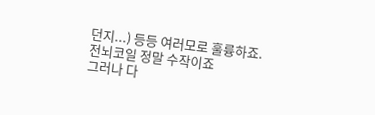던지...) 등등 여러모로 훌륭하죠.
전뇌코일 정말 수작이죠
그러나 다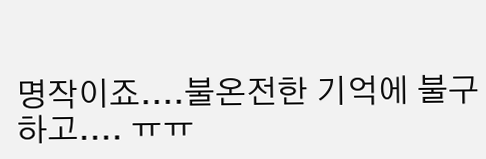명작이죠....불온전한 기억에 불구하고.... ㅠㅠ